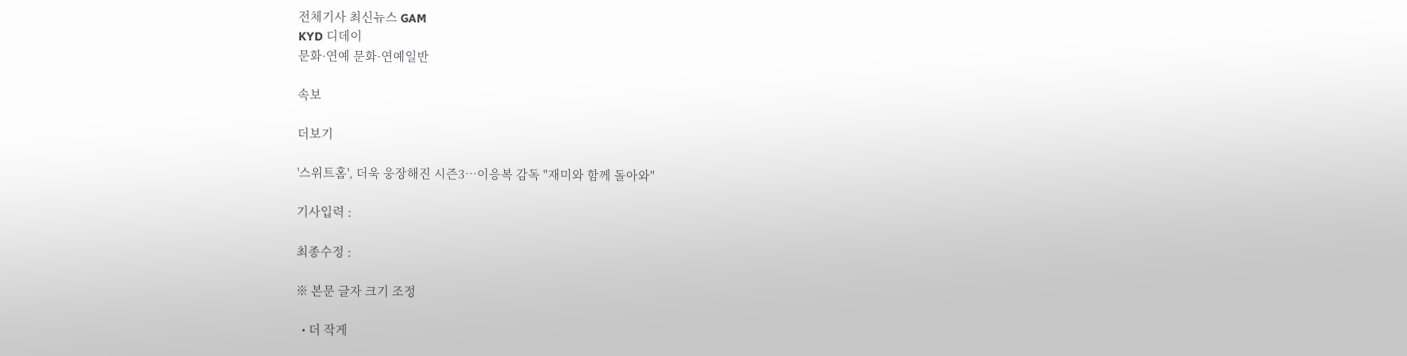전체기사 최신뉴스 GAM
KYD 디데이
문화·연예 문화·연예일반

속보

더보기

'스위트홈', 더욱 웅장해진 시즌3…이응복 감독 "재미와 함께 돌아와"

기사입력 :

최종수정 :

※ 본문 글자 크기 조정

  • 더 작게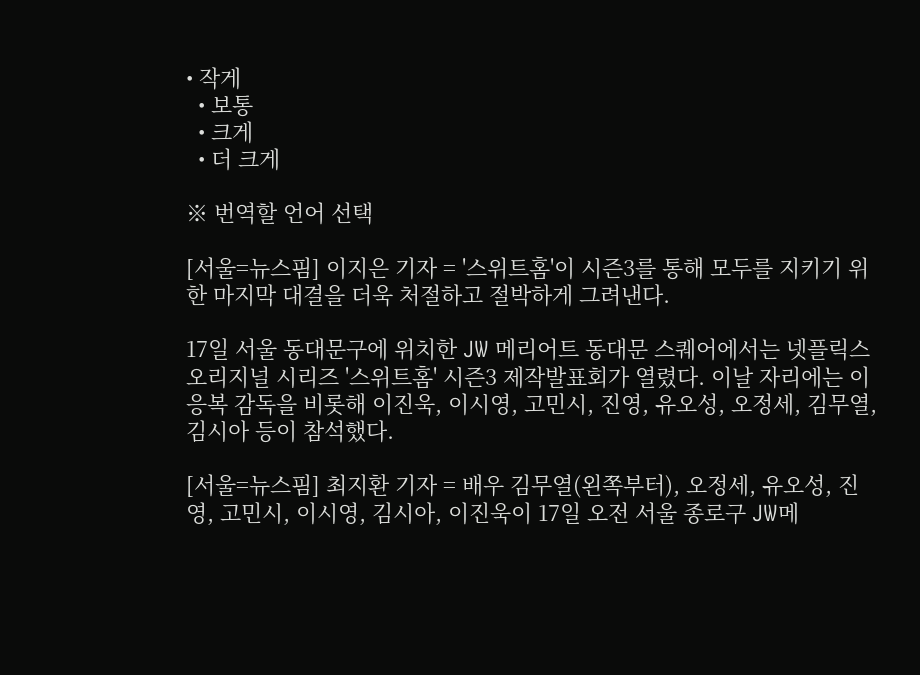• 작게
  • 보통
  • 크게
  • 더 크게

※ 번역할 언어 선택

[서울=뉴스핌] 이지은 기자 = '스위트홈'이 시즌3를 통해 모두를 지키기 위한 마지막 대결을 더욱 처절하고 절박하게 그려낸다.

17일 서울 동대문구에 위치한 JW 메리어트 동대문 스퀘어에서는 넷플릭스 오리지널 시리즈 '스위트홈' 시즌3 제작발표회가 열렸다. 이날 자리에는 이응복 감독을 비롯해 이진욱, 이시영, 고민시, 진영, 유오성, 오정세, 김무열, 김시아 등이 참석했다.

[서울=뉴스핌] 최지환 기자 = 배우 김무열(왼쪽부터), 오정세, 유오성, 진영, 고민시, 이시영, 김시아, 이진욱이 17일 오전 서울 종로구 JW메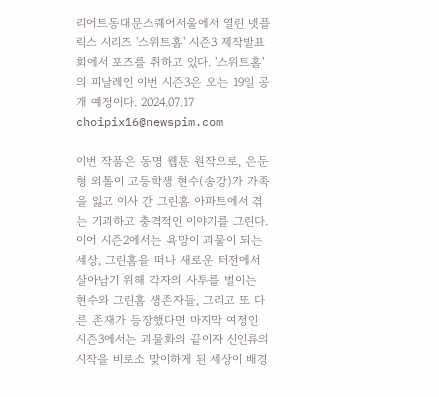리어트동대문스퀘어서울에서 열린 넷플릭스 시리즈 '스위트홈' 시즌3 제작발표회에서 포즈를 취하고 있다. '스위트홈'의 피날레인 이번 시즌3은 오는 19일 공개 예정이다. 2024.07.17 choipix16@newspim.com

이번 작품은 동명 웹툰 원작으로, 은둔형 외톨이 고등학생 현수(송강)가 가족을 잃고 이사 간 그린홈 아파트에서 겪는 기괴하고 충격적인 이야기를 그린다. 이어 시즌2에서는 욕망이 괴물이 되는 세상, 그린홈을 떠나 새로운 터전에서 살아남기 위해 각자의 사투를 벌이는 현수와 그린홈 생존자들, 그리고 또 다른 존재가 등장했다면 마지막 여정인 시즌3에서는 괴물화의 끝이자 신인류의 시작을 비로소 맞이하게 된 세상이 배경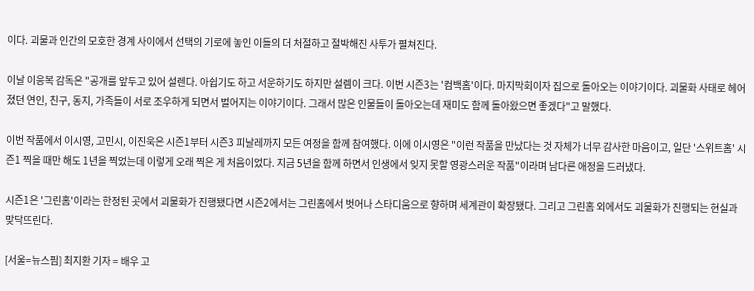이다. 괴물과 인간의 모호한 경계 사이에서 선택의 기로에 놓인 이들의 더 처절하고 절박해진 사투가 펼쳐진다.

이날 이응복 감독은 "공개를 앞두고 있어 설렌다. 아쉽기도 하고 서운하기도 하지만 설렘이 크다. 이번 시즌3는 '컴백홈'이다. 마지막회이자 집으로 돌아오는 이야기이다. 괴물화 사태로 헤어졌던 연인, 친구, 동지, 가족들이 서로 조우하게 되면서 벌어지는 이야기이다. 그래서 많은 인물들이 돌아오는데 재미도 함께 돌아왔으면 좋겠다"고 말했다.

이번 작품에서 이시영, 고민시, 이진욱은 시즌1부터 시즌3 피날레까지 모든 여정을 함께 참여했다. 이에 이시영은 "이런 작품을 만났다는 것 자체가 너무 감사한 마음이고, 일단 '스위트홈' 시즌1 찍을 때만 해도 1년을 찍었는데 이렇게 오래 찍은 게 처음이었다. 지금 5년을 함께 하면서 인생에서 잊지 못할 영광스러운 작품"이라며 남다른 애정을 드러냈다.

시즌1은 '그린홈'이라는 한정된 곳에서 괴물화가 진행됐다면 시즌2에서는 그린홈에서 벗어나 스타디움으로 향하며 세계관이 확장됐다. 그리고 그린홈 외에서도 괴물화가 진행되는 현실과 맞닥뜨린다.

[서울=뉴스핌] 최지환 기자 = 배우 고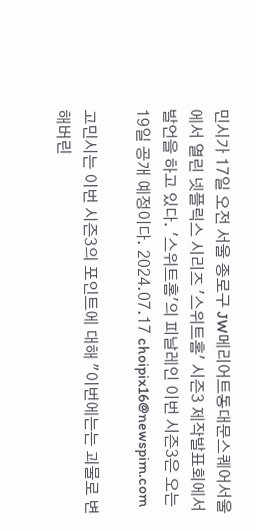민시가 17일 오전 서울 종로구 JW메리어트동대문스퀘어서울에서 열린 넷플릭스 시리즈 '스위트홈' 시즌3 제작발표회에서 발언을 하고 있다. '스위트홈'의 피날레인 이번 시즌3은 오는 19일 공개 예정이다. 2024.07.17 choipix16@newspim.com

고민시는 이번 시즌3의 포인트에 대해 "이번에는는 괴물로 변해버린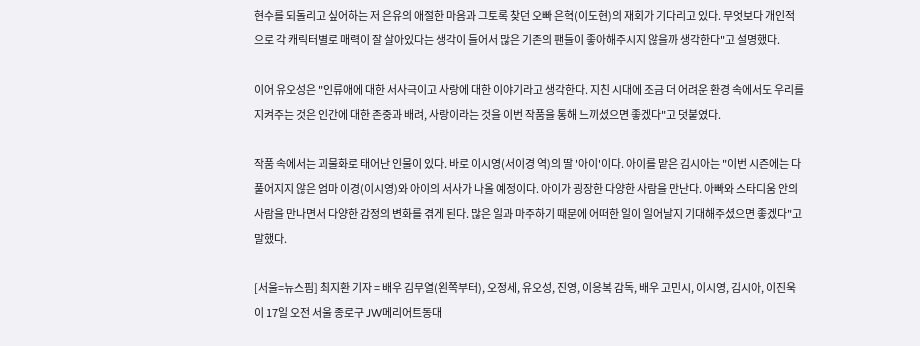현수를 되돌리고 싶어하는 저 은유의 애절한 마음과 그토록 찾던 오빠 은혁(이도현)의 재회가 기다리고 있다. 무엇보다 개인적으로 각 캐릭터별로 매력이 잘 살아있다는 생각이 들어서 많은 기존의 팬들이 좋아해주시지 않을까 생각한다"고 설명했다.

이어 유오성은 "인류애에 대한 서사극이고 사랑에 대한 이야기라고 생각한다. 지친 시대에 조금 더 어려운 환경 속에서도 우리를 지켜주는 것은 인간에 대한 존중과 배려, 사랑이라는 것을 이번 작품을 통해 느끼셨으면 좋겠다"고 덧붙였다.

작품 속에서는 괴물화로 태어난 인물이 있다. 바로 이시영(서이경 역)의 딸 '아이'이다. 아이를 맡은 김시아는 "이번 시즌에는 다 풀어지지 않은 엄마 이경(이시영)와 아이의 서사가 나올 예정이다. 아이가 굉장한 다양한 사람을 만난다. 아빠와 스타디움 안의 사람을 만나면서 다양한 감정의 변화를 겪게 된다. 많은 일과 마주하기 때문에 어떠한 일이 일어날지 기대해주셨으면 좋겠다"고 말했다.

[서울=뉴스핌] 최지환 기자 = 배우 김무열(왼쪽부터), 오정세, 유오성, 진영, 이응복 감독, 배우 고민시, 이시영, 김시아, 이진욱이 17일 오전 서울 종로구 JW메리어트동대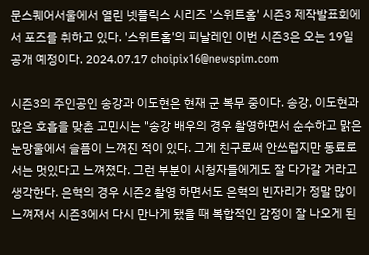문스퀘어서울에서 열린 넷플릭스 시리즈 '스위트홈' 시즌3 제작발표회에서 포즈를 취하고 있다. '스위트홈'의 피날레인 이번 시즌3은 오는 19일 공개 예정이다. 2024.07.17 choipix16@newspim.com

시즌3의 주인공인 송강과 이도현은 현재 군 복무 중이다. 송강, 이도현과 많은 호흡을 맞춘 고민시는 "송강 배우의 경우 촬영하면서 순수하고 맑은 눈망울에서 슬픔이 느껴진 적이 있다. 그게 친구로써 안쓰럽지만 동료로서는 멋있다고 느껴졌다. 그런 부분이 시청자들에게도 잘 다가갈 거라고 생각한다. 은혁의 경우 시즌2 촬영 하면서도 은혁의 빈자리가 정말 많이 느껴져서 시즌3에서 다시 만나게 됐을 때 복합적인 감정이 잘 나오게 된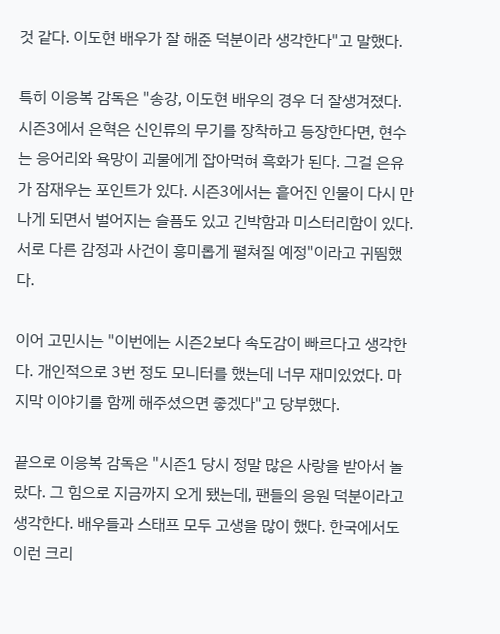것 같다. 이도현 배우가 잘 해준 덕분이라 생각한다"고 말했다.

특히 이응복 감독은 "송강, 이도현 배우의 경우 더 잘생겨졌다. 시즌3에서 은혁은 신인류의 무기를 장착하고 등장한다면, 현수는 응어리와 욕망이 괴물에게 잡아먹혀 흑화가 된다. 그걸 은유가 잠재우는 포인트가 있다. 시즌3에서는 흩어진 인물이 다시 만나게 되면서 벌어지는 슬픔도 있고 긴박함과 미스터리함이 있다. 서로 다른 감정과 사건이 흥미롭게 펼쳐질 예정"이라고 귀띔했다.

이어 고민시는 "이번에는 시즌2보다 속도감이 빠르다고 생각한다. 개인적으로 3번 정도 모니터를 했는데 너무 재미있었다. 마지막 이야기를 함께 해주셨으면 좋겠다"고 당부했다.

끝으로 이응복 감독은 "시즌1 당시 정말 많은 사랑을 받아서 놀랐다. 그 힘으로 지금까지 오게 됐는데, 팬들의 응원 덕분이라고 생각한다. 배우들과 스태프 모두 고생을 많이 했다. 한국에서도 이런 크리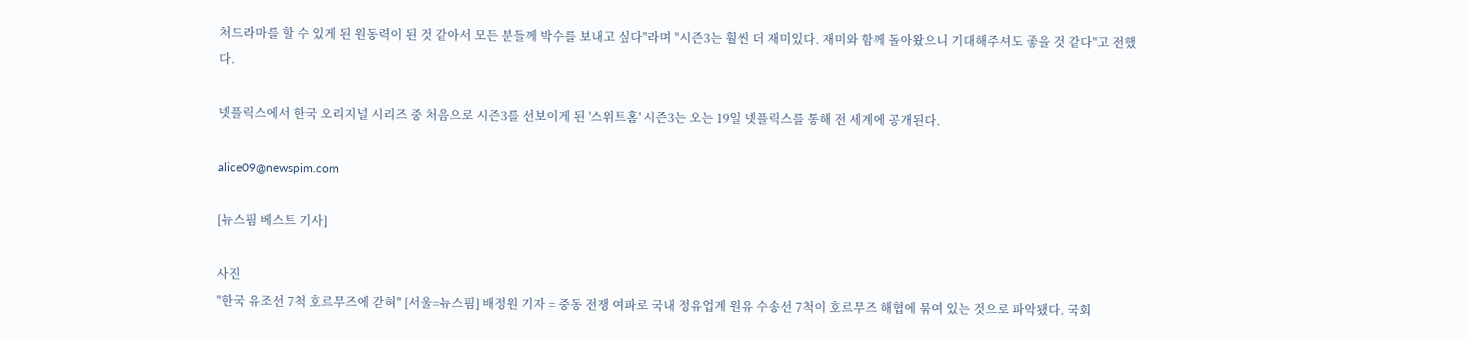처드라마를 할 수 있게 된 원동력이 된 것 같아서 모든 분들께 박수를 보내고 싶다"라며 "시즌3는 훨씬 더 재미있다. 재미와 함께 돌아왔으니 기대해주셔도 좋을 것 같다"고 전했다.

넷플릭스에서 한국 오리지널 시리즈 중 처음으로 시즌3를 선보이게 된 '스위트홈' 시즌3는 오는 19일 넷플릭스를 통해 전 세계에 공개된다.

alice09@newspim.com

[뉴스핌 베스트 기사]

사진
"한국 유조선 7척 호르무즈에 갇혀" [서울=뉴스핌] 배정원 기자 = 중동 전쟁 여파로 국내 정유업계 원유 수송선 7척이 호르무즈 해협에 묶여 있는 것으로 파악됐다. 국회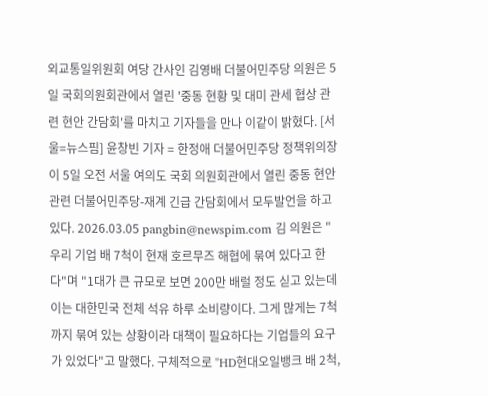외교통일위원회 여당 간사인 김영배 더불어민주당 의원은 5일 국회의원회관에서 열린 '중동 현황 및 대미 관세 협상 관련 현안 간담회'를 마치고 기자들을 만나 이같이 밝혔다. [서울=뉴스핌] 윤창빈 기자 = 한정애 더불어민주당 정책위의장이 5일 오전 서울 여의도 국회 의원회관에서 열린 중동 현안 관련 더불어민주당-재계 긴급 간담회에서 모두발언을 하고 있다. 2026.03.05 pangbin@newspim.com 김 의원은 "우리 기업 배 7척이 현재 호르무즈 해협에 묶여 있다고 한다"며 "1대가 큰 규모로 보면 200만 배럴 정도 싣고 있는데 이는 대한민국 전체 석유 하루 소비량이다. 그게 많게는 7척까지 묶여 있는 상황이라 대책이 필요하다는 기업들의 요구가 있었다"고 말했다. 구체적으로 "HD현대오일뱅크 배 2척,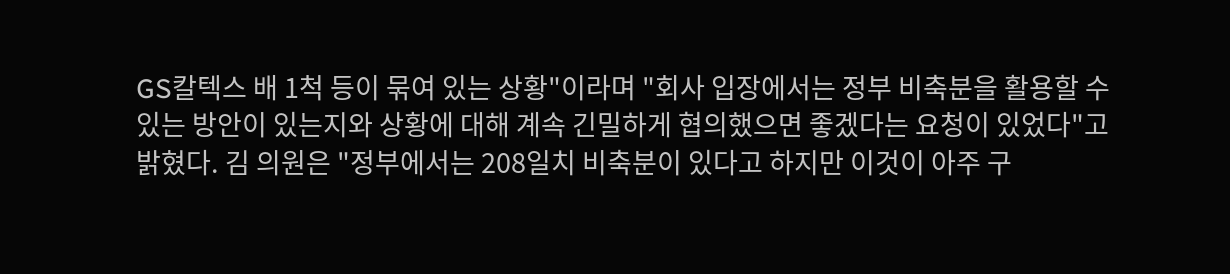GS칼텍스 배 1척 등이 묶여 있는 상황"이라며 "회사 입장에서는 정부 비축분을 활용할 수 있는 방안이 있는지와 상황에 대해 계속 긴밀하게 협의했으면 좋겠다는 요청이 있었다"고 밝혔다. 김 의원은 "정부에서는 208일치 비축분이 있다고 하지만 이것이 아주 구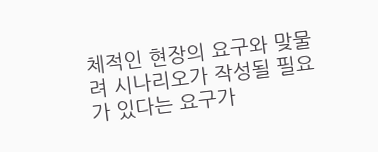체적인 현장의 요구와 맞물려 시나리오가 작성될 필요가 있다는 요구가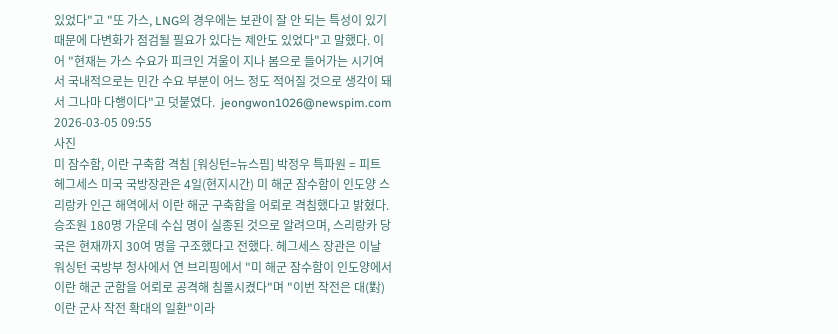있었다"고 "또 가스, LNG의 경우에는 보관이 잘 안 되는 특성이 있기 때문에 다변화가 점검될 필요가 있다는 제안도 있었다"고 말했다. 이어 "현재는 가스 수요가 피크인 겨울이 지나 봄으로 들어가는 시기여서 국내적으로는 민간 수요 부분이 어느 정도 적어질 것으로 생각이 돼서 그나마 다행이다"고 덧붙였다.  jeongwon1026@newspim.com 2026-03-05 09:55
사진
미 잠수함, 이란 구축함 격침 [워싱턴=뉴스핌] 박정우 특파원 = 피트 헤그세스 미국 국방장관은 4일(현지시간) 미 해군 잠수함이 인도양 스리랑카 인근 해역에서 이란 해군 구축함을 어뢰로 격침했다고 밝혔다. 승조원 180명 가운데 수십 명이 실종된 것으로 알려으며, 스리랑카 당국은 현재까지 30여 명을 구조했다고 전했다. 헤그세스 장관은 이날 워싱턴 국방부 청사에서 연 브리핑에서 "미 해군 잠수함이 인도양에서 이란 해군 군함을 어뢰로 공격해 침몰시켰다"며 "이번 작전은 대(對)이란 군사 작전 확대의 일환"이라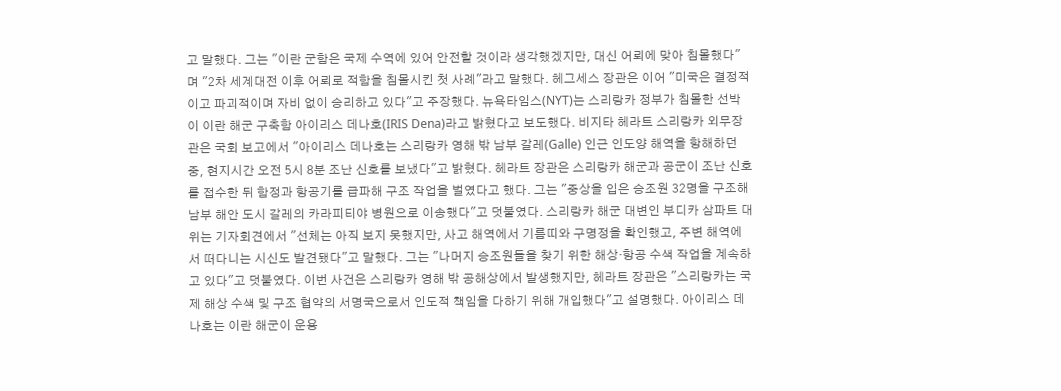고 말했다. 그는 "이란 군함은 국제 수역에 있어 안전할 것이라 생각했겠지만, 대신 어뢰에 맞아 침몰했다"며 "2차 세계대전 이후 어뢰로 적함을 침몰시킨 첫 사례"라고 말했다. 헤그세스 장관은 이어 "미국은 결정적이고 파괴적이며 자비 없이 승리하고 있다"고 주장했다. 뉴욕타임스(NYT)는 스리랑카 정부가 침몰한 선박이 이란 해군 구축함 아이리스 데나호(IRIS Dena)라고 밝혔다고 보도했다. 비지타 헤라트 스리랑카 외무장관은 국회 보고에서 "아이리스 데나호는 스리랑카 영해 밖 남부 갈레(Galle) 인근 인도양 해역을 항해하던 중, 현지시간 오전 5시 8분 조난 신호를 보냈다"고 밝혔다. 헤라트 장관은 스리랑카 해군과 공군이 조난 신호를 접수한 뒤 함정과 항공기를 급파해 구조 작업을 벌였다고 했다. 그는 "중상을 입은 승조원 32명을 구조해 남부 해안 도시 갈레의 카라피티야 병원으로 이송했다"고 덧붙였다. 스리랑카 해군 대변인 부디카 삼파트 대위는 기자회견에서 "선체는 아직 보지 못했지만, 사고 해역에서 기름띠와 구명정을 확인했고, 주변 해역에서 떠다니는 시신도 발견됐다"고 말했다. 그는 "나머지 승조원들을 찾기 위한 해상·항공 수색 작업을 계속하고 있다"고 덧붙였다. 이번 사건은 스리랑카 영해 밖 공해상에서 발생했지만, 헤라트 장관은 "스리랑카는 국제 해상 수색 및 구조 협약의 서명국으로서 인도적 책임을 다하기 위해 개입했다"고 설명했다. 아이리스 데나호는 이란 해군이 운용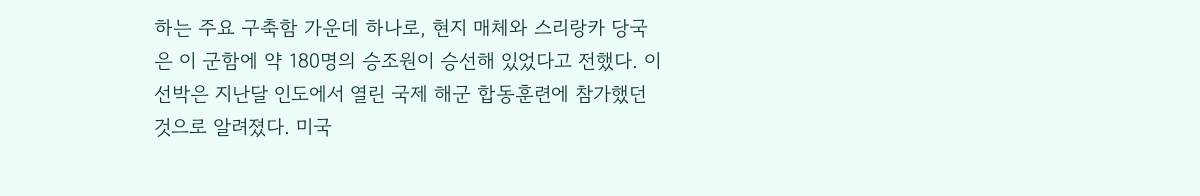하는 주요 구축함 가운데 하나로, 현지 매체와 스리랑카 당국은 이 군함에 약 180명의 승조원이 승선해 있었다고 전했다. 이 선박은 지난달 인도에서 열린 국제 해군 합동훈련에 참가했던 것으로 알려졌다. 미국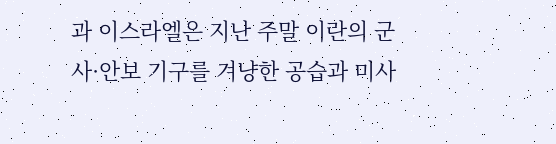과 이스라엘은 지난 주말 이란의 군사·안보 기구를 겨냥한 공습과 미사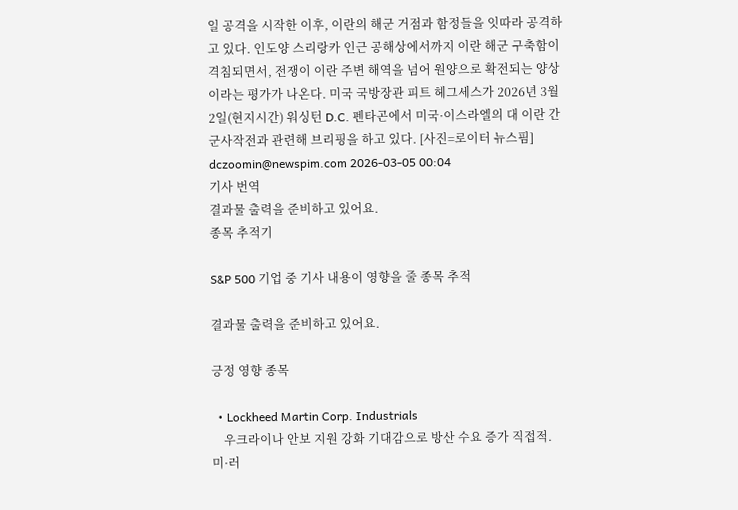일 공격을 시작한 이후, 이란의 해군 거점과 함정들을 잇따라 공격하고 있다. 인도양 스리랑카 인근 공해상에서까지 이란 해군 구축함이 격침되면서, 전쟁이 이란 주변 해역을 넘어 원양으로 확전되는 양상이라는 평가가 나온다. 미국 국방장관 피트 헤그세스가 2026년 3월 2일(현지시간) 워싱턴 D.C. 펜타곤에서 미국·이스라엘의 대 이란 간 군사작전과 관련해 브리핑을 하고 있다. [사진=로이터 뉴스핌] dczoomin@newspim.com 2026-03-05 00:04
기사 번역
결과물 출력을 준비하고 있어요.
종목 추적기

S&P 500 기업 중 기사 내용이 영향을 줄 종목 추적

결과물 출력을 준비하고 있어요.

긍정 영향 종목

  • Lockheed Martin Corp. Industrials
    우크라이나 안보 지원 강화 기대감으로 방산 수요 증가 직접적. 미·러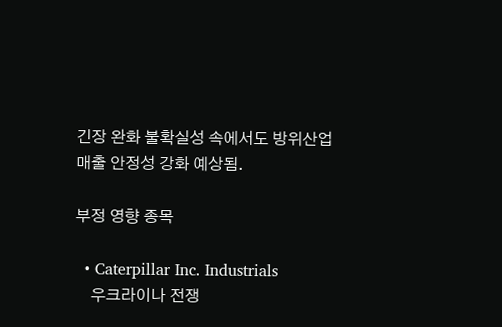긴장 완화 불확실성 속에서도 방위산업 매출 안정성 강화 예상됨.

부정 영향 종목

  • Caterpillar Inc. Industrials
    우크라이나 전쟁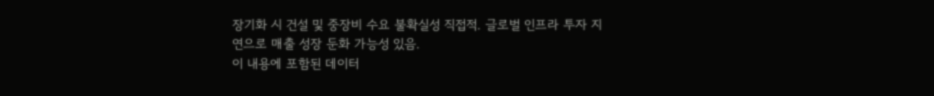장기화 시 건설 및 중장비 수요 불확실성 직접적. 글로벌 인프라 투자 지연으로 매출 성장 둔화 가능성 있음.
이 내용에 포함된 데이터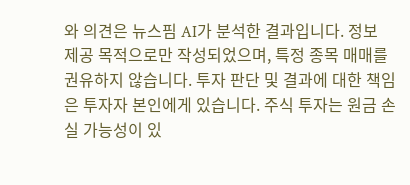와 의견은 뉴스핌 AI가 분석한 결과입니다. 정보 제공 목적으로만 작성되었으며, 특정 종목 매매를 권유하지 않습니다. 투자 판단 및 결과에 대한 책임은 투자자 본인에게 있습니다. 주식 투자는 원금 손실 가능성이 있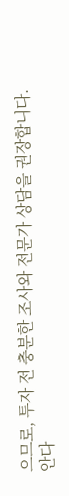으므로, 투자 전 충분한 조사와 전문가 상담을 권장합니다.
안다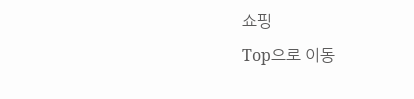쇼핑
Top으로 이동